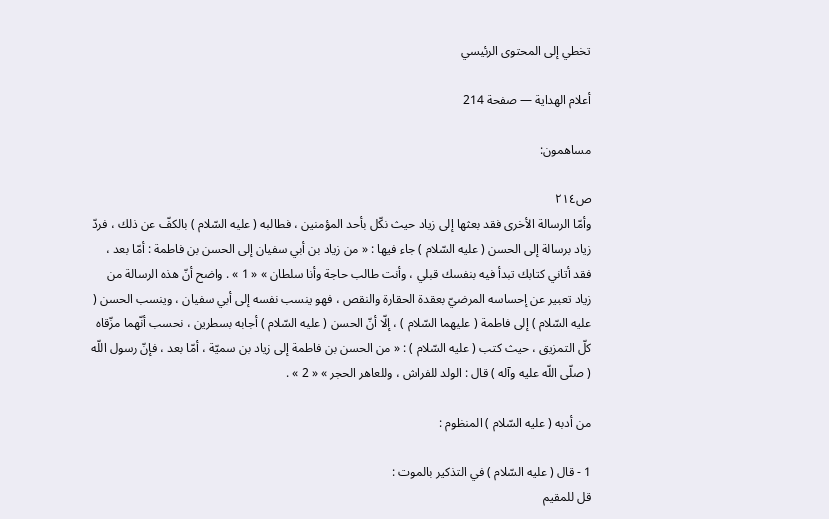تخطي إلى المحتوى الرئيسي

أعلام الهداية — صفحة 214

مساهمون:

ص٢١٤
وأمّا الرسالة الأخرى فقد بعثها إلى زياد حيث نكّل بأحد المؤمنين ، فطالبه ( عليه السّلام ) بالكفّ عن ذلك ، فردّ زياد برسالة إلى الحسن ( عليه السّلام ) جاء فيها : « من زياد بن أبي سفيان إلى الحسن بن فاطمة : أمّا بعد ، فقد أتاني كتابك تبدأ فيه بنفسك قبلي ، وأنت طالب حاجة وأنا سلطان » « 1 » . واضح أنّ هذه الرسالة من زياد تعبير عن إحساسه المرضيّ بعقدة الحقارة والنقص ، فهو ينسب نفسه إلى أبي سفيان ، وينسب الحسن ( عليه السّلام ) إلى فاطمة ( عليهما السّلام ) ، إلّا أنّ الحسن ( عليه السّلام ) أجابه بسطرين ، نحسب أنّهما مزّقاه كلّ التمزيق ، حيث كتب ( عليه السّلام ) : « من الحسن بن فاطمة إلى زياد بن سميّة ، أمّا بعد ، فإنّ رسول اللّه ( صلّى اللّه عليه وآله ) قال : الولد للفراش ، وللعاهر الحجر » « 2 » .

من أدبه ( عليه السّلام ) المنظوم :

1 - قال ( عليه السّلام ) في التذكير بالموت :
قل للمقيم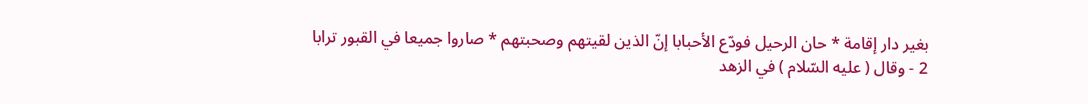بغير دار إقامة * حان الرحيل فودّع الأحبابا إنّ الذين لقيتهم وصحبتهم * صاروا جميعا في القبور ترابا
2 - وقال ( عليه السّلام ) في الزهد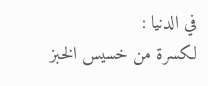في الدنيا :
لكسرة من خسيس الخبز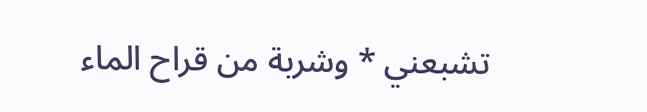تشبعني * وشربة من قراح الماء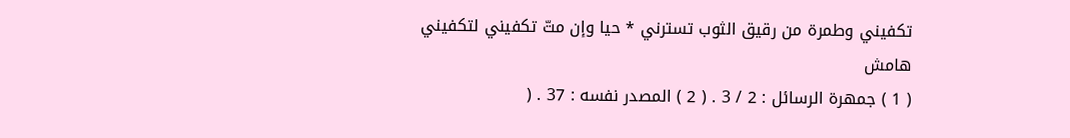تكفيني وطمرة من رقيق الثوب تسترني * حيا وإن متّ تكفيني لتكفيني
هامش
( 1 ) جمهرة الرسائل : 2 / 3 . ( 2 ) المصدر نفسه : 37 . (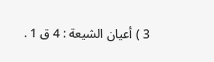3 ) أعيان الشيعة : 4 ق 1 .